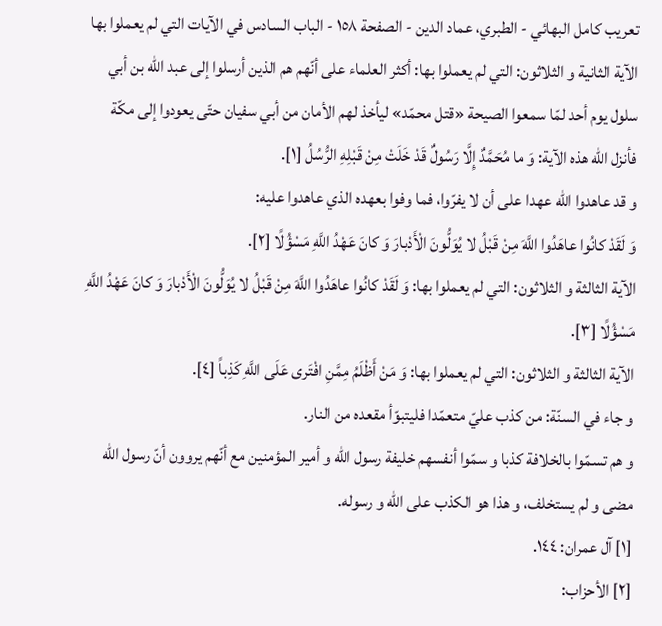تعريب كامل البهائي - الطبري، عماد الدين - الصفحة ١٥٨ - الباب السادس في الآيات التي لم يعملوا بها
الآية الثانية و الثلاثون: التي لم يعملوا بها: أكثر العلماء على أنّهم هم الذين أرسلوا إلى عبد اللّه بن أبي سلول يوم أحد لمّا سمعوا الصيحة «قتل محمّد» ليأخذ لهم الأمان من أبي سفيان حتّى يعودوا إلى مكّة فأنزل اللّه هذه الآية: وَ ما مُحَمَّدٌ إِلَّا رَسُولٌ قَدْ خَلَتْ مِنْ قَبْلِهِ الرُّسُلُ [١].
و قد عاهدوا اللّه عهدا على أن لا يفرّوا، فما وفوا بعهده الذي عاهدوا عليه:
وَ لَقَدْ كانُوا عاهَدُوا اللَّهَ مِنْ قَبْلُ لا يُوَلُّونَ الْأَدْبارَ وَ كانَ عَهْدُ اللَّهِ مَسْؤُلًا [٢].
الآية الثالثة و الثلاثون: التي لم يعملوا بها: وَ لَقَدْ كانُوا عاهَدُوا اللَّهَ مِنْ قَبْلُ لا يُوَلُّونَ الْأَدْبارَ وَ كانَ عَهْدُ اللَّهِ مَسْؤُلًا [٣].
الآية الثالثة و الثلاثون: التي لم يعملوا بها: وَ مَنْ أَظْلَمُ مِمَّنِ افْتَرى عَلَى اللَّهِ كَذِباً [٤].
و جاء في السنّة: من كذب عليّ متعمّدا فليتبوّأ مقعده من النار.
و هم تسمّوا بالخلافة كذبا و سمّوا أنفسهم خليفة رسول اللّه و أمير المؤمنين مع أنّهم يروون أنّ رسول اللّه مضى و لم يستخلف، و هذا هو الكذب على اللّه و رسوله.
[١] آل عمران: ١٤٤.
[٢] الأحزاب: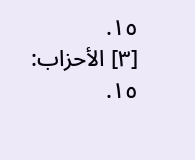١٥.
[٣] الأحزاب: ١٥.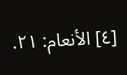[٤] الأنعام: ٢١.